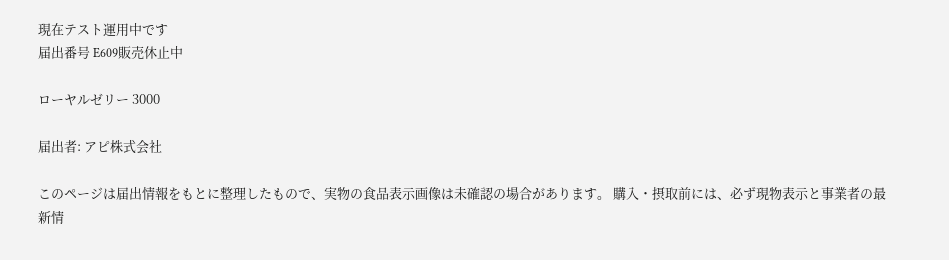現在テスト運用中です
届出番号 E609販売休止中

ローヤルゼリー 3000

届出者: アピ株式会社

このページは届出情報をもとに整理したもので、実物の食品表示画像は未確認の場合があります。 購入・摂取前には、必ず現物表示と事業者の最新情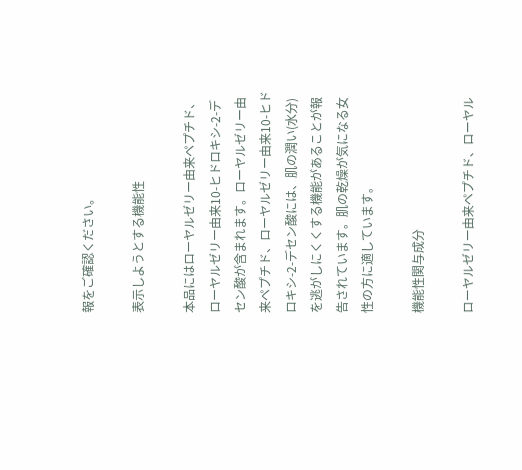報をご確認ください。

表示しようとする機能性

本品にはローヤルゼリー由来ペプチド、ローヤルゼリー由来10-ヒドロキシ-2-デセン酸が含まれます。ローヤルゼリー由来ペプチド、ローヤルゼリー由来10-ヒドロキシ-2-デセン酸には、肌の潤い(水分)を逃がしにくくする機能があることが報告されています。肌の乾燥が気になる女性の方に適しています。

機能性関与成分

ローヤルゼリー由来ペプチド、ローヤル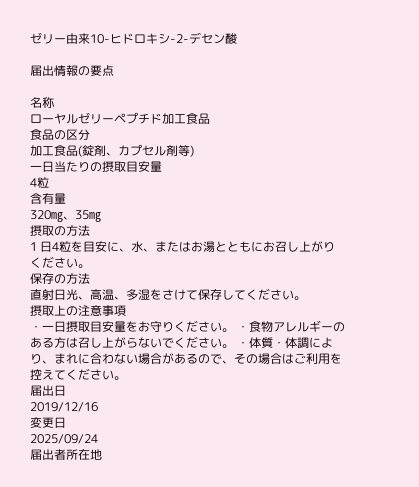ゼリー由来10-ヒドロキシ-2-デセン酸

届出情報の要点

名称
ローヤルゼリーペプチド加工食品
食品の区分
加工食品(錠剤、カプセル剤等)
一日当たりの摂取目安量
4粒
含有量
320㎎、35㎎
摂取の方法
1 日4粒を目安に、水、またはお湯とともにお召し上がりください。
保存の方法
直射日光、高温、多湿をさけて保存してください。
摂取上の注意事項
・一日摂取目安量をお守りください。 ・食物アレルギーのある方は召し上がらないでください。 ・体質・体調により、まれに合わない場合があるので、その場合はご利用を控えてください。
届出日
2019/12/16
変更日
2025/09/24
届出者所在地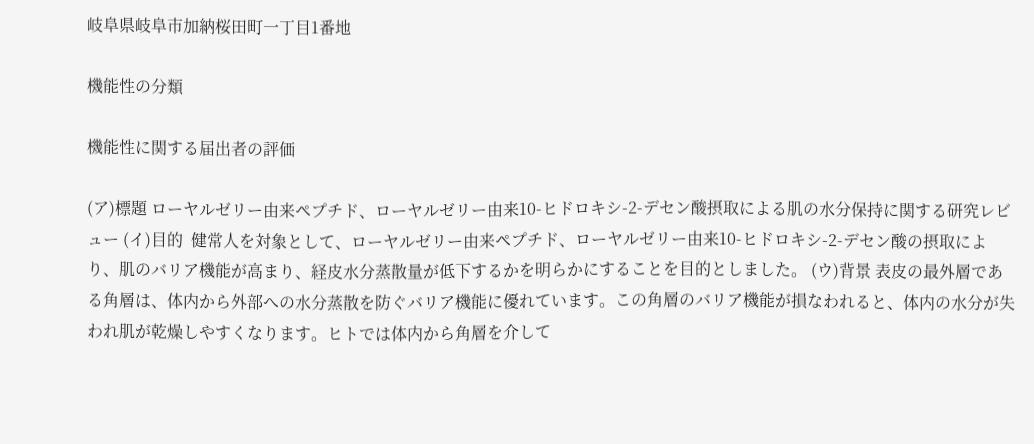岐阜県岐阜市加納桜田町一丁目1番地

機能性の分類

機能性に関する届出者の評価

(ア)標題 ローヤルゼリー由来ペプチド、ローヤルゼリー由来10-ヒドロキシ-2-デセン酸摂取による肌の水分保持に関する研究レビュー (イ)目的  健常人を対象として、ローヤルゼリー由来ペプチド、ローヤルゼリー由来10-ヒドロキシ-2-デセン酸の摂取により、肌のバリア機能が高まり、経皮水分蒸散量が低下するかを明らかにすることを目的としました。 (ウ)背景 表皮の最外層である角層は、体内から外部への水分蒸散を防ぐバリア機能に優れています。この角層のバリア機能が損なわれると、体内の水分が失われ肌が乾燥しやすくなります。ヒトでは体内から角層を介して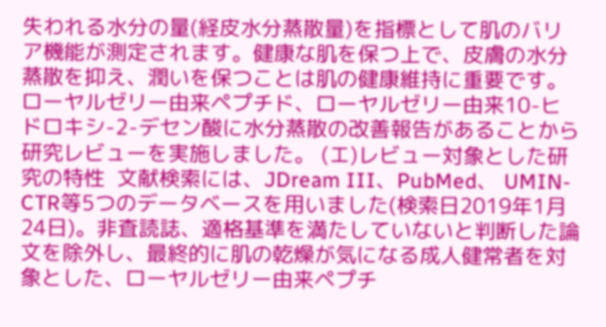失われる水分の量(経皮水分蒸散量)を指標として肌のバリア機能が測定されます。健康な肌を保つ上で、皮膚の水分蒸散を抑え、潤いを保つことは肌の健康維持に重要です。ローヤルゼリー由来ペプチド、ローヤルゼリー由来10-ヒドロキシ-2-デセン酸に水分蒸散の改善報告があることから研究レビューを実施しました。 (エ)レビュー対象とした研究の特性  文献検索には、JDream III、PubMed、 UMIN-CTR等5つのデータベースを用いました(検索日2019年1月24日)。非査読誌、適格基準を満たしていないと判断した論文を除外し、最終的に肌の乾燥が気になる成人健常者を対象とした、ローヤルゼリー由来ペプチ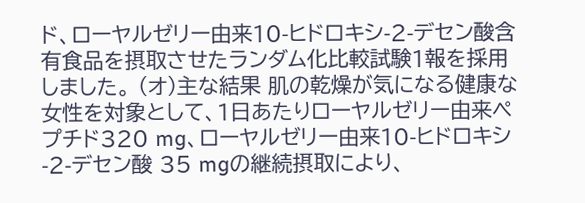ド、ローヤルゼリー由来10-ヒドロキシ-2-デセン酸含有食品を摂取させたランダム化比較試験1報を採用しました。 (オ)主な結果 肌の乾燥が気になる健康な女性を対象として、1日あたりローヤルゼリー由来ペプチド320 mg、ローヤルゼリー由来10-ヒドロキシ-2-デセン酸 35 mgの継続摂取により、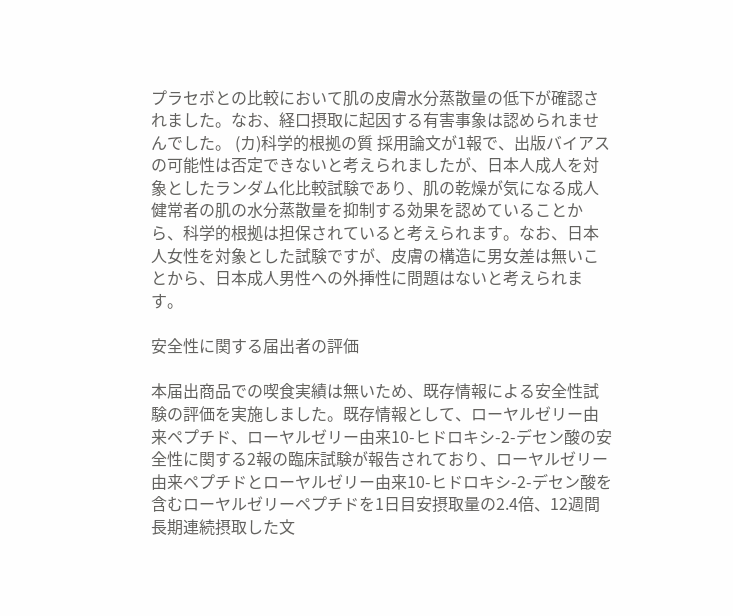プラセボとの比較において肌の皮膚水分蒸散量の低下が確認されました。なお、経口摂取に起因する有害事象は認められませんでした。 (カ)科学的根拠の質 採用論文が1報で、出版バイアスの可能性は否定できないと考えられましたが、日本人成人を対象としたランダム化比較試験であり、肌の乾燥が気になる成人健常者の肌の水分蒸散量を抑制する効果を認めていることから、科学的根拠は担保されていると考えられます。なお、日本人女性を対象とした試験ですが、皮膚の構造に男女差は無いことから、日本成人男性への外挿性に問題はないと考えられます。

安全性に関する届出者の評価

本届出商品での喫食実績は無いため、既存情報による安全性試験の評価を実施しました。既存情報として、ローヤルゼリー由来ペプチド、ローヤルゼリー由来10-ヒドロキシ-2-デセン酸の安全性に関する2報の臨床試験が報告されており、ローヤルゼリー由来ペプチドとローヤルゼリー由来10-ヒドロキシ-2-デセン酸を含むローヤルゼリーペプチドを1日目安摂取量の2.4倍、12週間長期連続摂取した文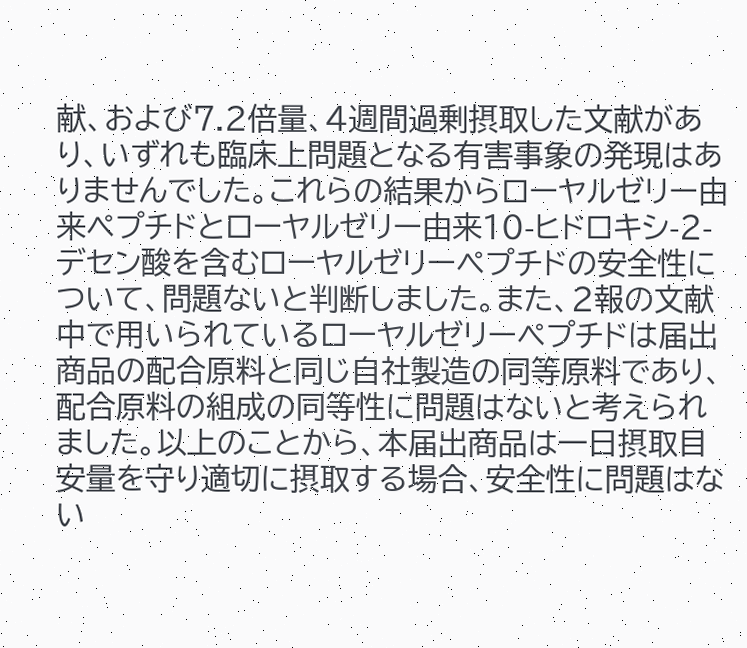献、および7.2倍量、4週間過剰摂取した文献があり、いずれも臨床上問題となる有害事象の発現はありませんでした。これらの結果からローヤルゼリー由来ペプチドとローヤルゼリー由来10-ヒドロキシ-2-デセン酸を含むローヤルゼリーペプチドの安全性について、問題ないと判断しました。また、2報の文献中で用いられているローヤルゼリーペプチドは届出商品の配合原料と同じ自社製造の同等原料であり、配合原料の組成の同等性に問題はないと考えられました。以上のことから、本届出商品は一日摂取目安量を守り適切に摂取する場合、安全性に問題はない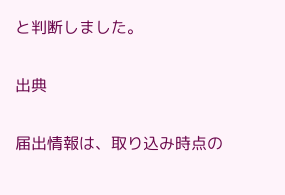と判断しました。

出典

届出情報は、取り込み時点の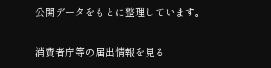公開データをもとに整理しています。

消費者庁等の届出情報を見る